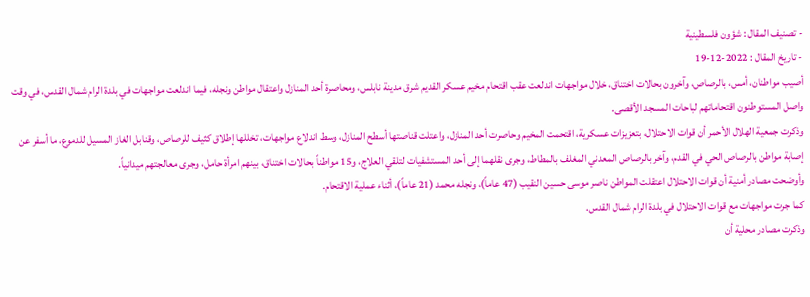- تصنيف المقال : شؤون فلسطينية
- تاريخ المقال : 2022-12-19
أصيب مواطنان، أمس، بالرصاص، وآخرون بحالات اختناق، خلال مواجهات اندلعت عقب اقتحام مخيم عسكر القديم شرق مدينة نابلس، ومحاصرة أحد المنازل واعتقال مواطن ونجله، فيما اندلعت مواجهات في بلدة الرام شمال القدس، في وقت واصل المستوطنون اقتحاماتهم لباحات المسجد الأقصى.
وذكرت جمعية الهلال الأحمر أن قوات الاحتلال، بتعزيزات عسكرية، اقتحمت المخيم وحاصرت أحد المنازل، واعتلت قناصتها أسطح المنازل، وسط اندلاع مواجهات، تخللها إطلاق كثيف للرصاص، وقنابل الغاز المسيل للدموع، ما أسفر عن إصابة مواطن بالرصاص الحي في القدم، وآخر بالرصاص المعدني المغلف بالمطاط، وجرى نقلهما إلى أحد المستشفيات لتلقي العلاج، و15 مواطناً بحالات اختناق، بينهم امرأة حامل، وجرى معالجتهم ميدانياً.
وأوضحت مصادر أمنية أن قوات الاحتلال اعتقلت المواطن ناصر موسى حسين النقيب (47 عاماً)، ونجله محمد (21 عاماً)، أثناء عملية الاقتحام.
كما جرت مواجهات مع قوات الاحتلال في بلدة الرام شمال القدس.
وذكرت مصادر محلية أن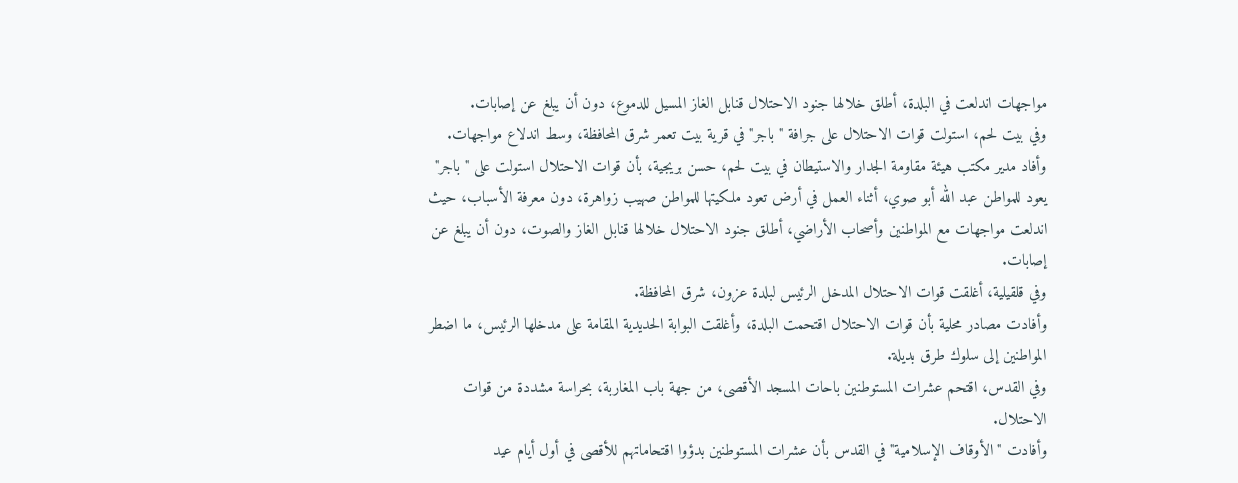مواجهات اندلعت في البلدة، أطلق خلالها جنود الاحتلال قنابل الغاز المسيل للدموع، دون أن يبلغ عن إصابات.
وفي بيت لحم، استولت قوات الاحتلال على جرافة "باجر" في قرية بيت تعمر شرق المحافظة، وسط اندلاع مواجهات.
وأفاد مدير مكتب هيئة مقاومة الجدار والاستيطان في بيت لحم، حسن بريجية، بأن قوات الاحتلال استولت على " باجر" يعود للمواطن عبد الله أبو صوي، أثناء العمل في أرض تعود ملكيتها للمواطن صهيب زواهرة، دون معرفة الأسباب، حيث اندلعت مواجهات مع المواطنين وأصحاب الأراضي، أطلق جنود الاحتلال خلالها قنابل الغاز والصوت، دون أن يبلغ عن إصابات.
وفي قلقيلية، أغلقت قوات الاحتلال المدخل الرئيس لبلدة عزون، شرق المحافظة.
وأفادت مصادر محلية بأن قوات الاحتلال اقتحمت البلدة، وأغلقت البوابة الحديدية المقامة على مدخلها الرئيس، ما اضطر المواطنين إلى سلوك طرق بديلة.
وفي القدس، اقتحم عشرات المستوطنين باحات المسجد الأقصى، من جهة باب المغاربة، بحراسة مشددة من قوات الاحتلال.
وأفادت "الأوقاف الإسلامية" في القدس بأن عشرات المستوطنين بدؤوا اقتحاماتهم للأقصى في أول أيام عيد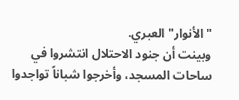"الأنوار" العبري.
وبينت أن جنود الاحتلال انتشروا في ساحات المسجد، وأخرجوا شباناً تواجدوا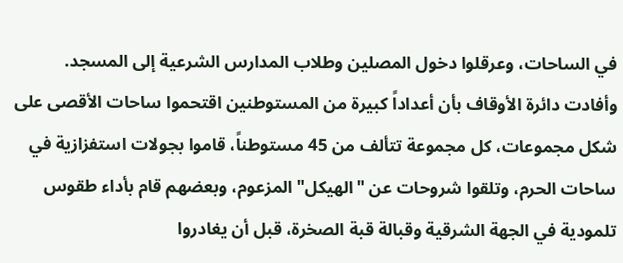في الساحات، وعرقلوا دخول المصلين وطلاب المدارس الشرعية إلى المسجد.
وأفادت دائرة الأوقاف بأن أعداداً كبيرة من المستوطنين اقتحموا ساحات الأقصى على شكل مجموعات، كل مجموعة تتألف من 45 مستوطناً، قاموا بجولات استفزازية في ساحات الحرم، وتلقوا شروحات عن "الهيكل" المزعوم، وبعضهم قام بأداء طقوس تلمودية في الجهة الشرقية وقبالة قبة الصخرة، قبل أن يغادروا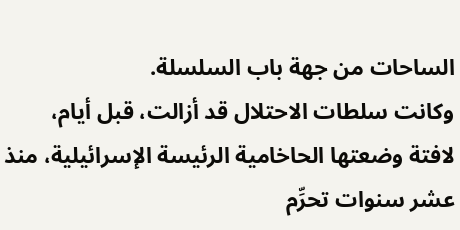الساحات من جهة باب السلسلة.
وكانت سلطات الاحتلال قد أزالت، قبل أيام، لافتة وضعتها الحاخامية الرئيسة الإسرائيلية، منذ عشر سنوات تحرِّم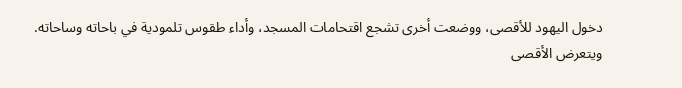دخول اليهود للأقصى، ووضعت أخرى تشجع اقتحامات المسجد، وأداء طقوس تلمودية في باحاته وساحاته.
ويتعرض الأقصى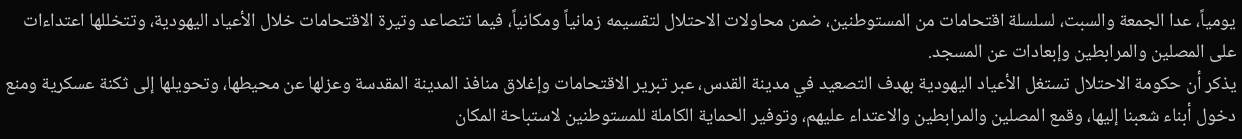يومياً، عدا الجمعة والسبت، لسلسلة اقتحامات من المستوطنين، ضمن محاولات الاحتلال لتقسيمه زمانياً ومكانياً، فيما تتصاعد وتيرة الاقتحامات خلال الأعياد اليهودية، وتتخللها اعتداءات على المصلين والمرابطين وإبعادات عن المسجد.
يذكر أن حكومة الاحتلال تستغل الأعياد اليهودية بهدف التصعيد في مدينة القدس، عبر تبرير الاقتحامات وإغلاق منافذ المدينة المقدسة وعزلها عن محيطها، وتحويلها إلى ثكنة عسكرية ومنع دخول أبناء شعبنا إليها، وقمع المصلين والمرابطين والاعتداء عليهم، وتوفير الحماية الكاملة للمستوطنين لاستباحة المكان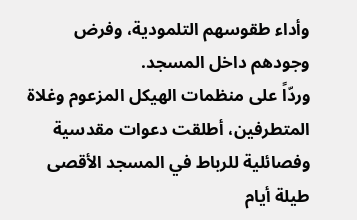وأداء طقوسهم التلمودية، وفرض وجودهم داخل المسجد.
وردّاً على منظمات الهيكل المزعوم وغلاة المتطرفين، أطلقت دعوات مقدسية وفصائلية للرباط في المسجد الأقصى طيلة أيام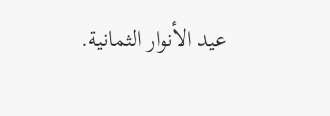عيد الأنوار الثمانية.